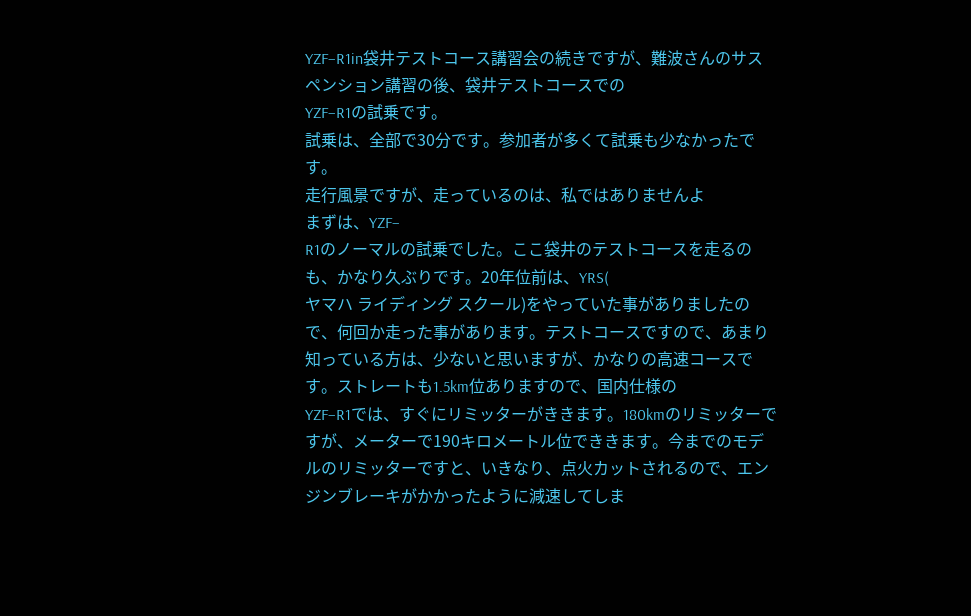YZF−R1in袋井テストコース講習会の続きですが、難波さんのサスペンション講習の後、袋井テストコースでの
YZF−R1の試乗です。
試乗は、全部で30分です。参加者が多くて試乗も少なかったです。
走行風景ですが、走っているのは、私ではありませんよ
まずは、YZF−
R1のノーマルの試乗でした。ここ袋井のテストコースを走るのも、かなり久ぶりです。20年位前は、YRS(
ヤマハ ライディング スクール)をやっていた事がありましたので、何回か走った事があります。テストコースですので、あまり知っている方は、少ないと思いますが、かなりの高速コースです。ストレートも1.5km位ありますので、国内仕様の
YZF−R1では、すぐにリミッターがききます。180kmのリミッターですが、メーターで190キロメートル位でききます。今までのモデルのリミッターですと、いきなり、点火カットされるので、エンジンブレーキがかかったように減速してしま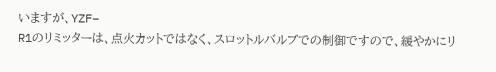いますが、YZF−
R1のリミッターは、点火カットではなく、スロットルバルブでの制御ですので、緩やかにリ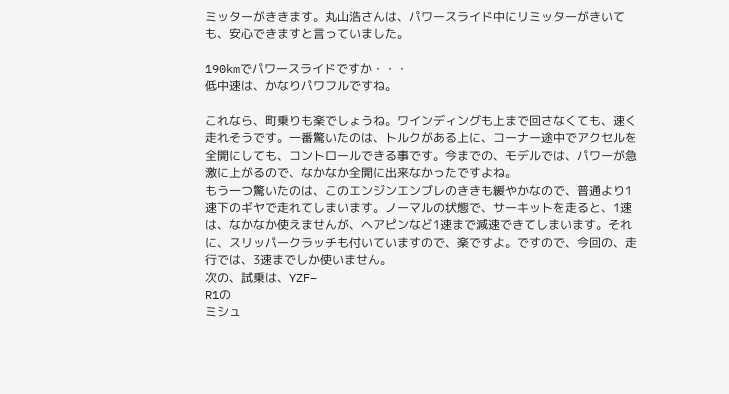ミッターがききます。丸山浩さんは、パワースライド中にリミッターがきいても、安心できますと言っていました。

190kmでパワースライドですか・・・
低中速は、かなりパワフルですね。

これなら、町乗りも楽でしょうね。ワインディングも上まで回さなくても、速く走れそうです。一番驚いたのは、トルクがある上に、コーナー途中でアクセルを全開にしても、コントロールできる事です。今までの、モデルでは、パワーが急激に上がるので、なかなか全開に出来なかったですよね。
もう一つ驚いたのは、このエンジンエンブレのききも緩やかなので、普通より1速下のギヤで走れてしまいます。ノーマルの状態で、サーキットを走ると、1速は、なかなか使えませんが、ヘアピンなど1速まで減速できてしまいます。それに、スリッパークラッチも付いていますので、楽ですよ。ですので、今回の、走行では、3速までしか使いません。
次の、試乗は、YZF−
R1の
ミシュ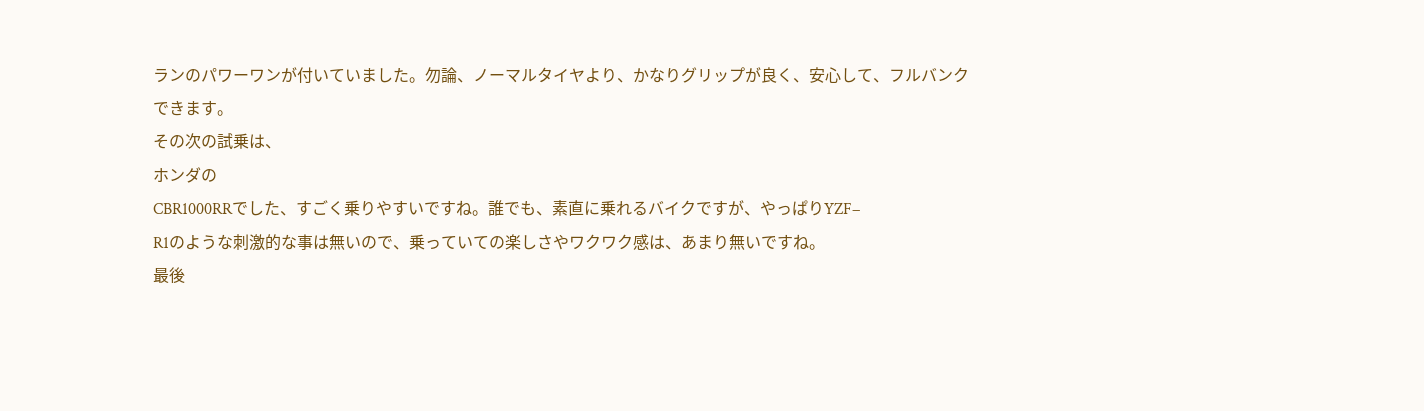ランのパワーワンが付いていました。勿論、ノーマルタイヤより、かなりグリップが良く、安心して、フルバンクできます。
その次の試乗は、
ホンダの
CBR1000RRでした、すごく乗りやすいですね。誰でも、素直に乗れるバイクですが、やっぱりYZF−
R1のような刺激的な事は無いので、乗っていての楽しさやワクワク感は、あまり無いですね。
最後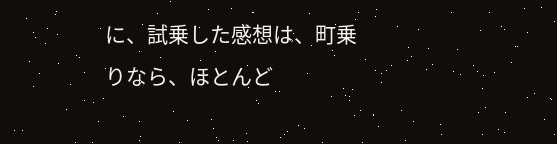に、試乗した感想は、町乗りなら、ほとんど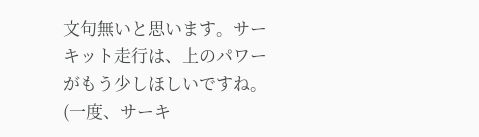文句無いと思います。サーキット走行は、上のパワーがもう少しほしいですね。(一度、サーキ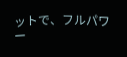ットで、フルパワー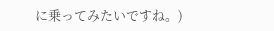に乗ってみたいですね。)